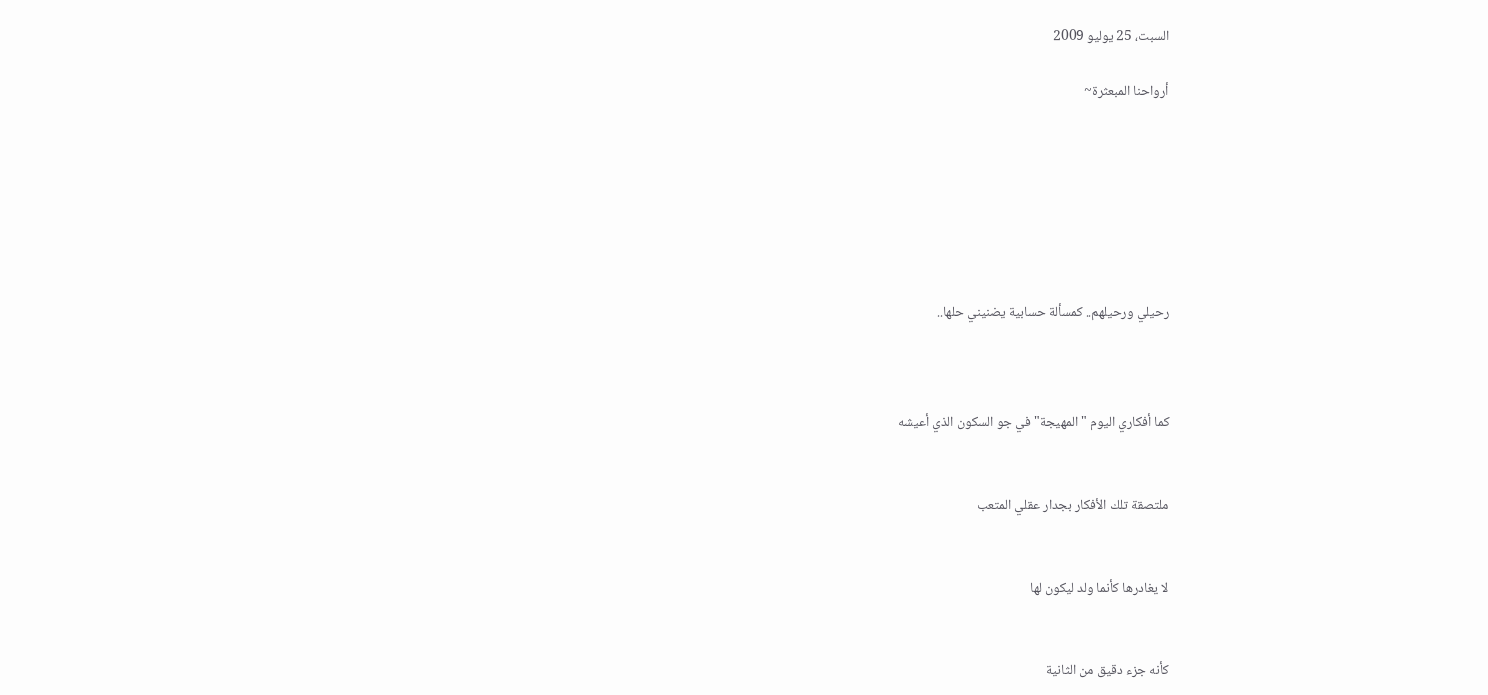السبت، 25 يوليو 2009

أرواحنا المبعثرة~







رحيلي ورحيلهم.. كمسألة حسابية يضنيني حلها..



كما أفكاري اليوم " المهيجة" في جو السكون الذي أعيشه


ملتصقة تلك الأفكار بجدار عقلي المتعب


لا يغادرها كأنما ولد ليكون لها


كأنه جزء دقيق من الثانية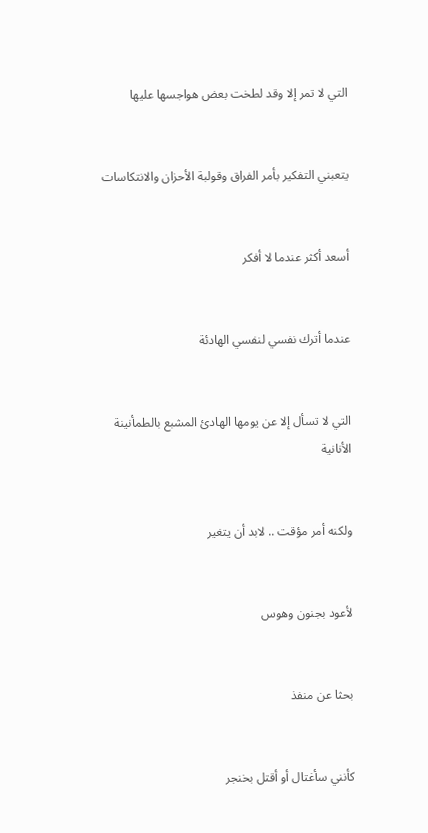التي لا تمر إلا وقد لطخت بعض هواجسها عليها


يتعبني التفكير بأمر الفراق وقولبة الأحزان والانتكاسات


أسعد أكثر عندما لا أفكر


عندما أترك نفسي لنفسي الهادئة


التي لا تسأل إلا عن يومها الهادئ المشبع بالطمأنينة الأنانية


ولكنه أمر مؤقت .. لابد أن يتغير


لأعود بجنون وهوس


بحثا عن منفذ


كأنني سأغتال أو أقتل بخنجر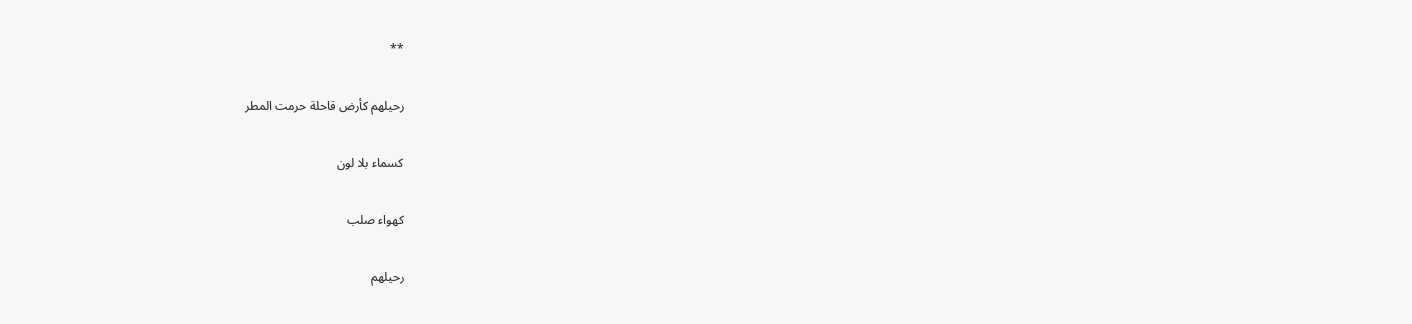**


رحيلهم كأرض قاحلة حرمت المطر


كسماء بلا لون


كهواء صلب


رحيلهم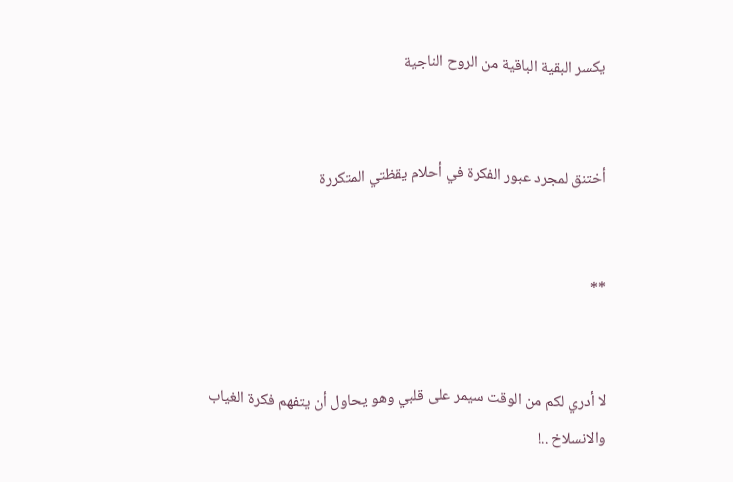يكسر البقية الباقية من الروح الناجية


أختنق لمجرد عبور الفكرة في أحلام يقظتي المتكررة


**


لا أدري لكم من الوقت سيمر على قلبي وهو يحاول أن يتفهم فكرة الغياب
والانسلاخ ..!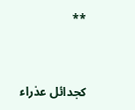**


كجدائل عذراء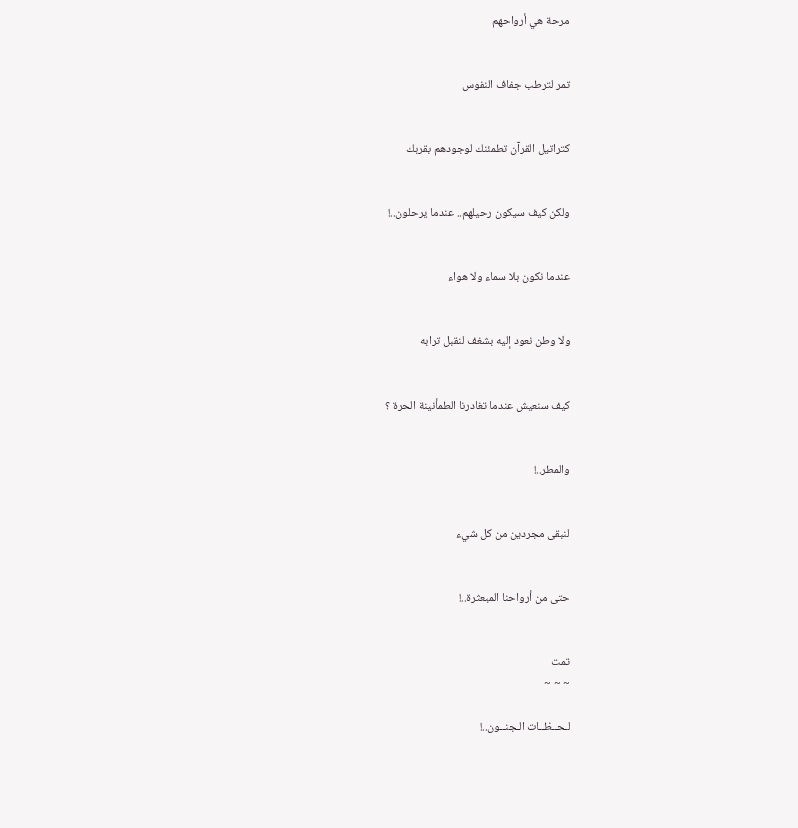مرحة هي أرواحهم


تمر لترطب جفاف النفوس


كتراتيل القرآن تطمئنك لوجودهم بقربك


ولكن كيف سيكون رحيلهم.. عندما يرحلون..!


عندما نكون بلا سماء ولا هواء


ولا وطن نعود إليه بشغف لنقبل ترابه


كيف سنعيش عندما تغادرنا الطمأنينة الحرة ؟


والمطر..!


لنبقى مجردين من كل شيء


حتى من أرواحنا المبعثرة..!


تمت
~ ~ ~

لـحــظــات الـجنــون..!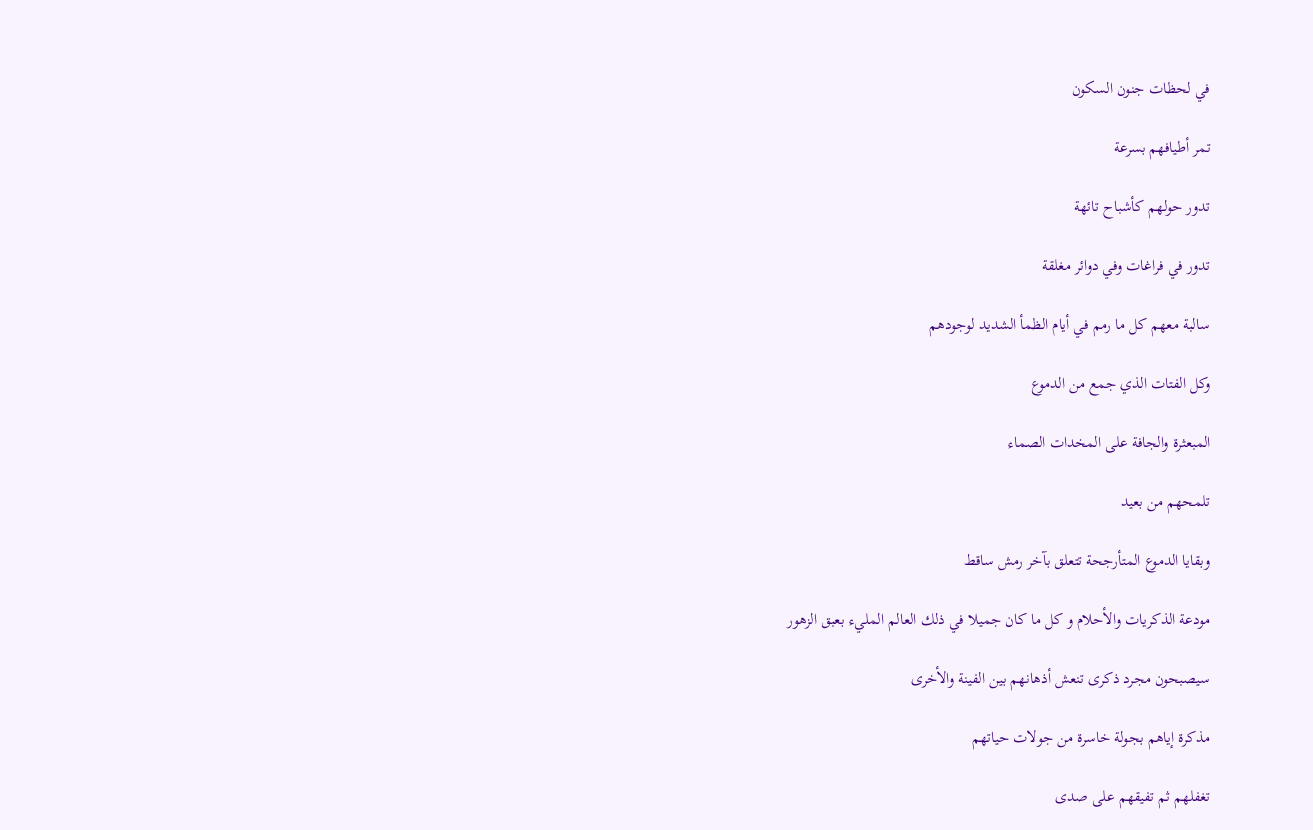في لحظات جنون السكون

تمر أطيافهم بسرعة

تدور حولهم كأشباح تائهة

تدور في فراغات وفي دوائر مغلقة

سالبة معهم كل ما رمم في أيام الظمأ الشديد لوجودهم

وكل الفتات الذي جمع من الدموع

المبعثرة والجافة على المخدات الصماء

تلمحهم من بعيد

وبقايا الدموع المتأرجحة تتعلق بآخر رمش ساقط

مودعة الذكريات والأحلام و كل ما كان جميلا في ذلك العالم المليء بعبق الزهور

سيصبحون مجرد ذكرى تنعش أذهانهم بين الفينة والأخرى

مذكرة إياهم بجولة خاسرة من جولات حياتهم

تغفلهم ثم تفيقهم على صدى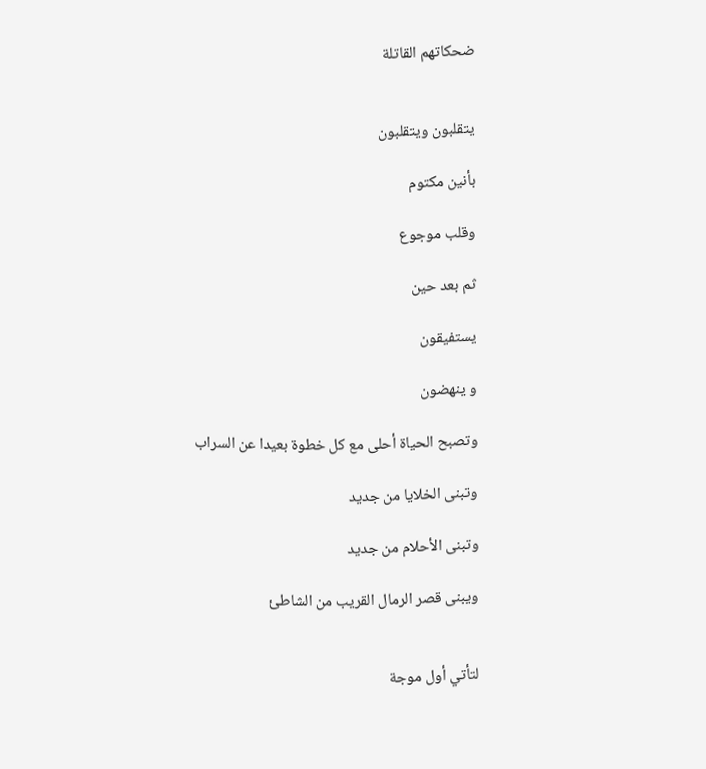ضحكاتهم القاتلة


يتقلبون ويتقلبون

بأنين مكتوم

وقلب موجوع

ثم بعد حين

يستفيقون

و ينهضون

وتصبح الحياة أحلى مع كل خطوة بعيدا عن السراب

وتبنى الخلايا من جديد

وتبنى الأحلام من جديد

ويبنى قصر الرمال القريب من الشاطئ


لتأتي أول موجة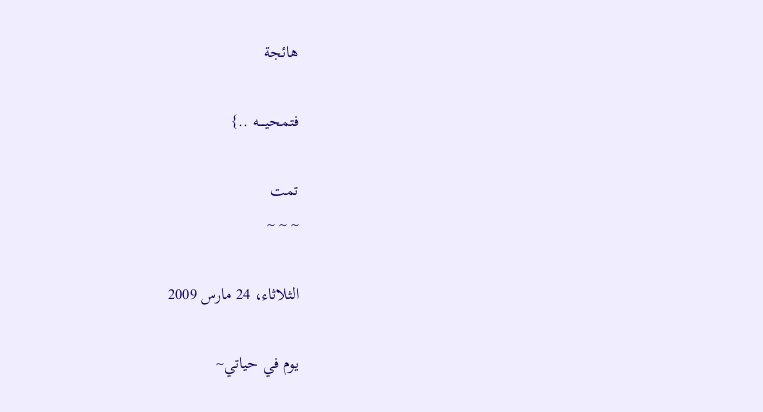هائجة

فتمحيــــه ..}

تمت
~ ~ ~

الثلاثاء، 24 مارس 2009

يوم في حياتي~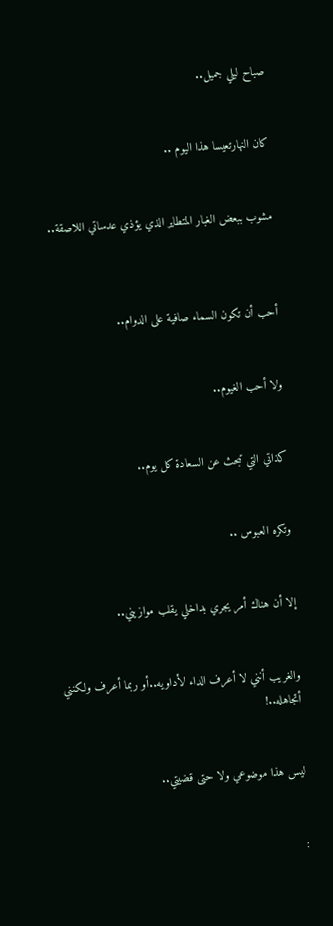صباح ليلي جميل..


كان النهارتعيسا هذا اليوم ..


مشوب ببعض الغبار المتطاير الذي يؤذي عدساتي اللاصقة..



أحب أن تكون السماء صافية على الدوام..


ولا أحب الغيوم..


كذاتي التي تبحث عن السعادة كل يوم..


وتكره العبوس ..


إلا أن هناك أمر يجري بداخلي يقلب موازيني..


والغريب أنني لا أعرف الداء لأداويه..أو ربما أعرف ولكنني أتجاهله..!


ليس هذا موضوعي ولا حتى قضيتي..


: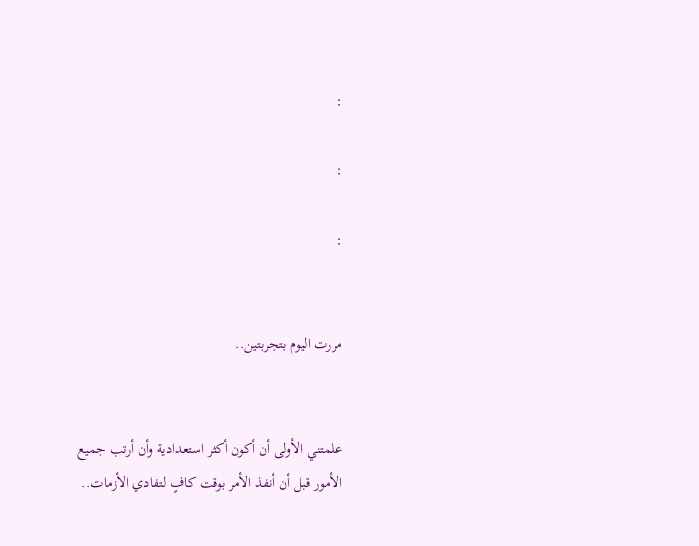:

:

:


مررت اليوم بتجربتين..


علمتني الأولى أن أكون أكثر استعدادية وأن أرتب جميع الأمور قبل أن أنفذ الأمر بوقت كافٍ لتفادي الأزمات..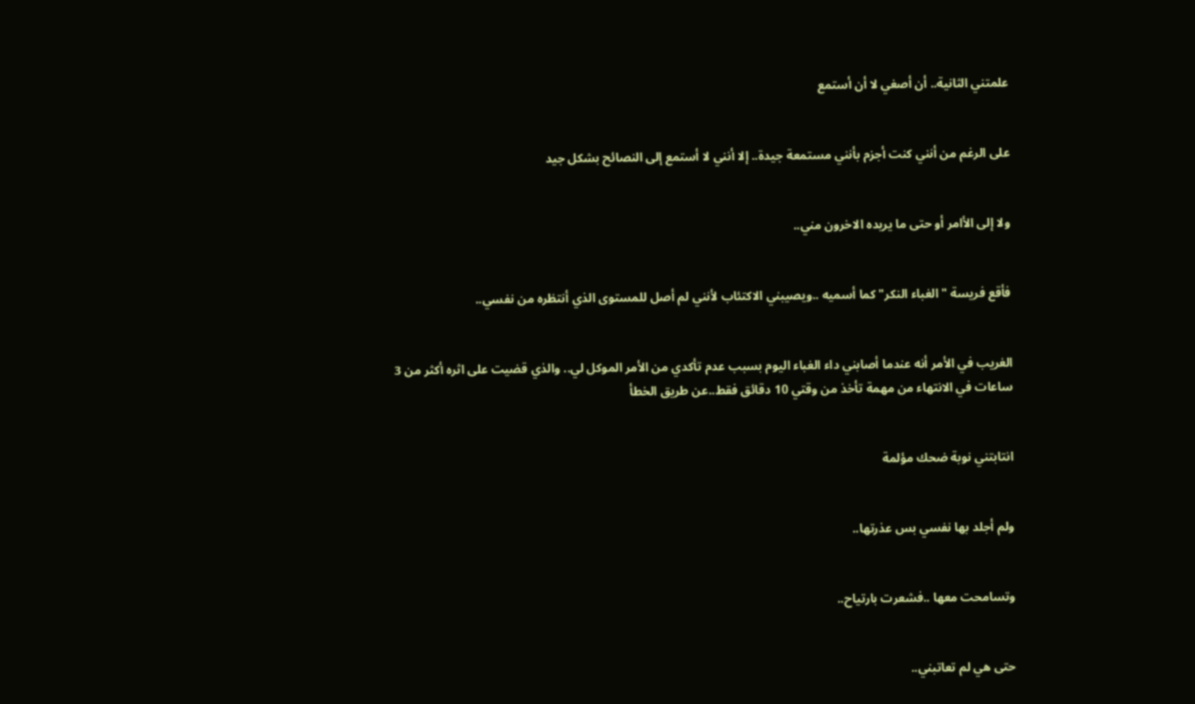علمتني الثانية.. أن أصغي لا أن أستمع


على الرغم من أنني كنت أجزم بأنني مستمعة جيدة.. إلا أنني لا أستمع إلى النصائح بشكل جيد


ولا إلى الأامر أو حتى ما يريده الاخرون مني..


فأقع فريسة " الغباء النكر" كما أسميه ..ويصيبني الاكتئاب لأنني لم أصل للمستوى الذي أنتظره من نفسي..


الغريب في الأمر أنه عندما أصابني داء الغباء اليوم بسبب عدم تأكدي من الأمر الموكل لي.. والذي قضيت على اثره أكثر من 3 ساعات في الانتهاء من مهمة تأخذ من وقتي 10 دقائق فقط..عن طريق الخطأ


انتابتني نوبة ضحك مؤلمة


ولم أجلد بها نفسي بس عذرتها..


وتسامحت معها ..فشعرت بارتياح..


حتى هي لم تعاتبني..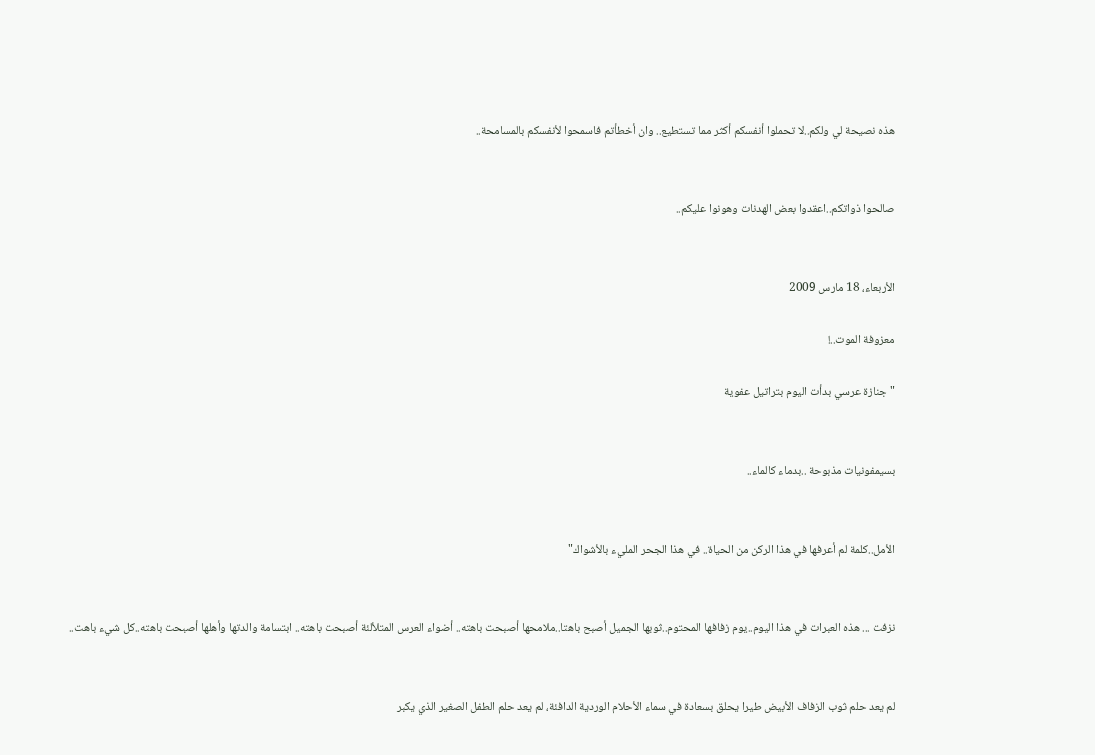هذه نصيحة لي ولكم..لا تحملوا أنفسكم أكثر مما تستطيع.. وان أخطأتم فاسمحوا لأنفسكم بالمسامحة..


صالحوا ذواتكم..اعقدوا بعض الهدنات وهونوا عليكم..


الأربعاء، 18 مارس 2009

معزوفة الموت..!

"جنازة عرسي بدأت اليوم بتراتيل عفوية


بسيمفونيات مذبوحة ..بدماء كالماء..


الأمل..كلمة لم أعرفها في هذا الركن من الحياة.. في هذا الجحر المليء بالأشواك"


نزفت ... هذه العبرات في هذا اليوم..يوم زفافها المحتوم..ثوبها الجميل أصبح باهتا..ملامحها أصبحت باهته.. أضواء العرس المتلألئة أصبحت باهته.. ابتسامة والدتها وأهلها أصبحت باهته..كل شيء باهت..


لم يعد حلم ثوب الزفاف الأبيض طيرا يحلق بسعادة في سماء الأحلام الوردية الدافئة، لم يعد حلم الطفل الصغير الذي يكبر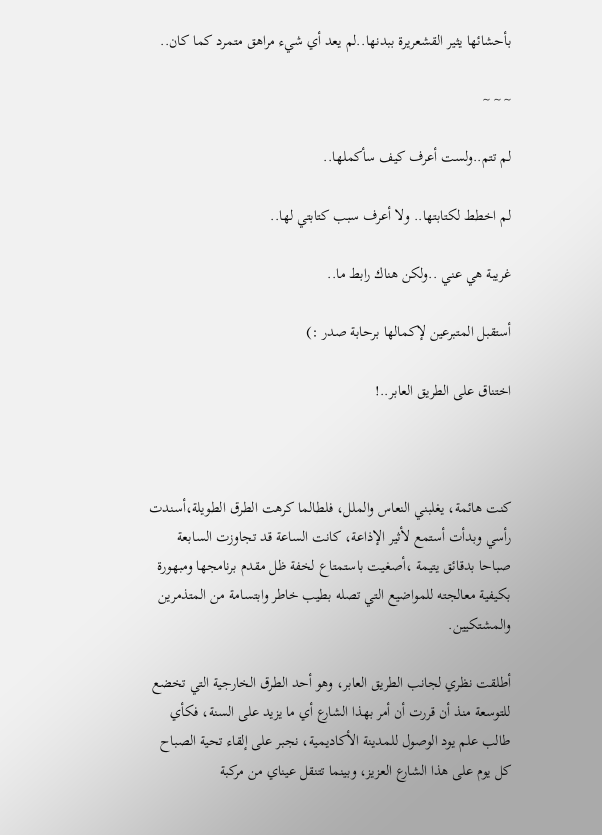بأحشائها يثير القشعريرة ببدنها..لم يعد أي شيء مراهق متمرد كما كان..

~ ~ ~

لم تتم..ولست أعرف كيف سأكملها..

لم اخطط لكتابتها.. ولا أعرف سبب كتابتي لها..

غريبة هي عني ..ولكن هناك رابط ما..

أستقبل المتبرعين لإكمالها برحابة صدر :)

اختناق على الطريق العابر..!



كنت هائمة، يغلبني النعاس والملل، فلطالما كرهت الطرق الطويلة،أسندت رأسي وبدأت أستمع لأثير الإذاعة، كانت الساعة قد تجاوزت السابعة صباحا بدقائق يتيمة ،أصغيت باستمتاع لخفة ظل مقدم برنامجها ومبهورة بكيفية معالجته للمواضيع التي تصله بطيب خاطر وابتسامة من المتذمرين والمشتكيين.

أطلقت نظري لجانب الطريق العابر، وهو أحد الطرق الخارجية التي تخضع للتوسعة منذ أن قررت أن أمر بهذا الشارع أي ما يزيد على السنة، فكأي طالب علم يود الوصول للمدينة الأكاديمية، نجبر على إلقاء تحية الصباح كل يوم على هذا الشارع العزيز، وبينما تتنقل عيناي من مركبة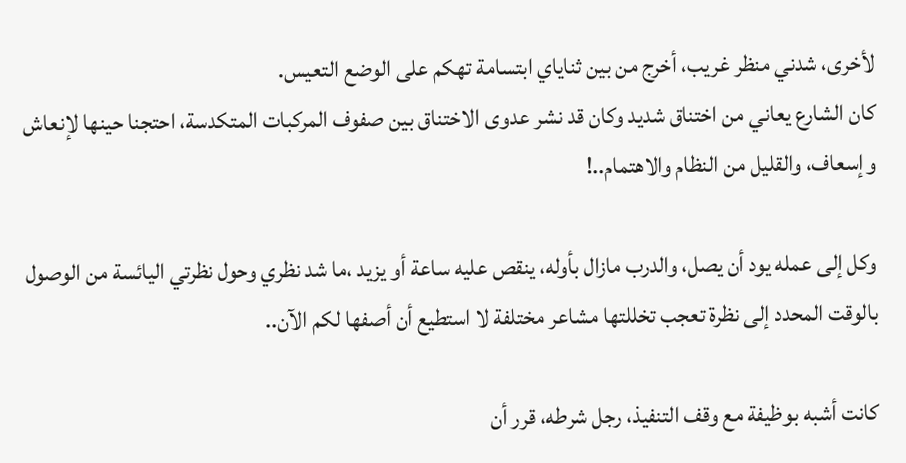لأخرى، شدني منظر غريب، أخرج من بين ثناياي ابتسامة تهكم على الوضع التعيس.
كان الشارع يعاني من اختناق شديد وكان قد نشر عدوى الاختناق بين صفوف المركبات المتكدسة، احتجنا حينها لإنعاش وإسعاف، والقليل من النظام والاهتمام..!

وكل إلى عمله يود أن يصل، والدرب مازال بأوله، ينقص عليه ساعة أو يزيد ،ما شد نظري وحول نظرتي اليائسة من الوصول بالوقت المحدد إلى نظرة تعجب تخللتها مشاعر مختلفة لا استطيع أن أصفها لكم الآن..

كانت أشبه بوظيفة مع وقف التنفيذ، رجل شرطه، قرر أن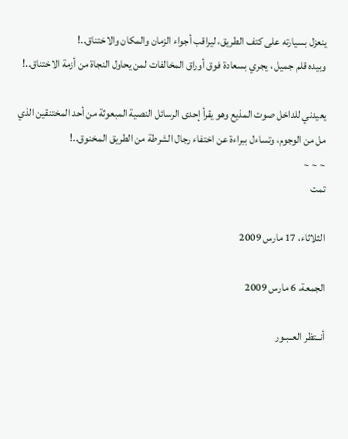ينعزل بسيارته على كتف الطريق، ليراقب أجواء الزمان والمكان والاختناق..!
وبيده قلم جميل ، يجري بسعادة فوق أوراق المخالفات لمن يحاول النجاة من أزمة الاختناق..!

يعيدني للداخل صوت المذيع وهو يقرأ إحدى الرسائل النصية المبعوثة من أحد المختنقين الذي مل من الوجوم، وتساءل ببراءة عن اختفاء رجال الشرطة من الطريق المخنوق..!
~ ~ ~
تمت

الثلاثاء، 17 مارس 2009

الجمعة، 6 مارس 2009

أنــتظر العــبـور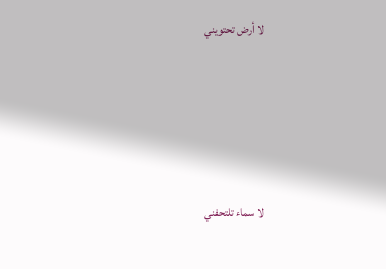لا أرض تحتويني





لا سماء تلتحفني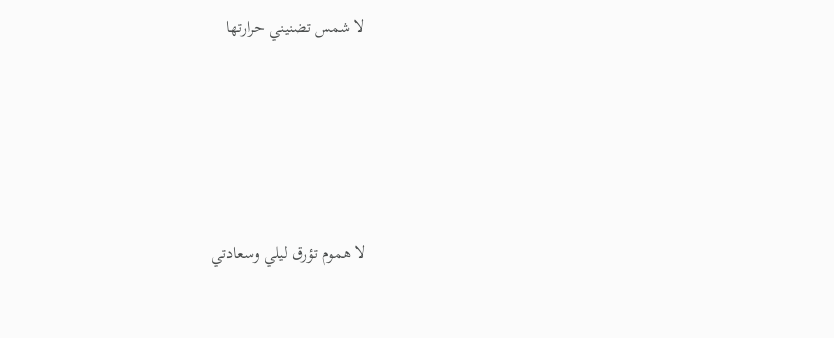لا شمس تضنيني حرارتها





لا هموم تؤرق ليلي وسعادتي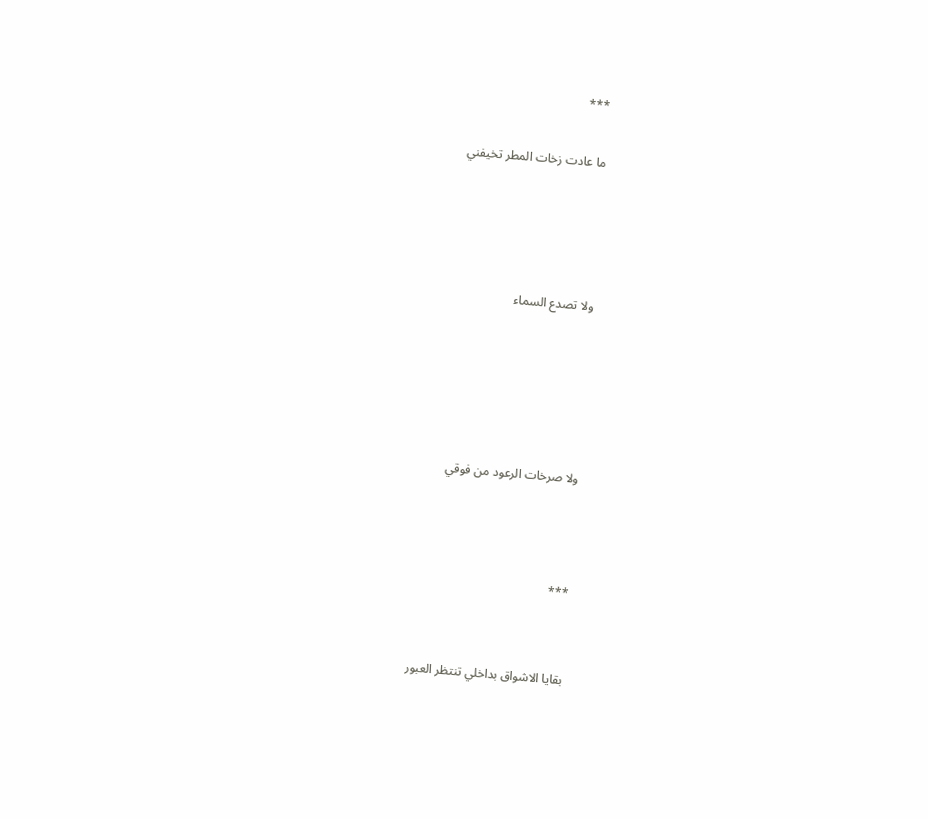***

ما عادت زخات المطر تخيفني




ولا تصدع السماء





ولا صرخات الرعود من فوقي



***


بقايا الاشواق بداخلي تنتظر العبور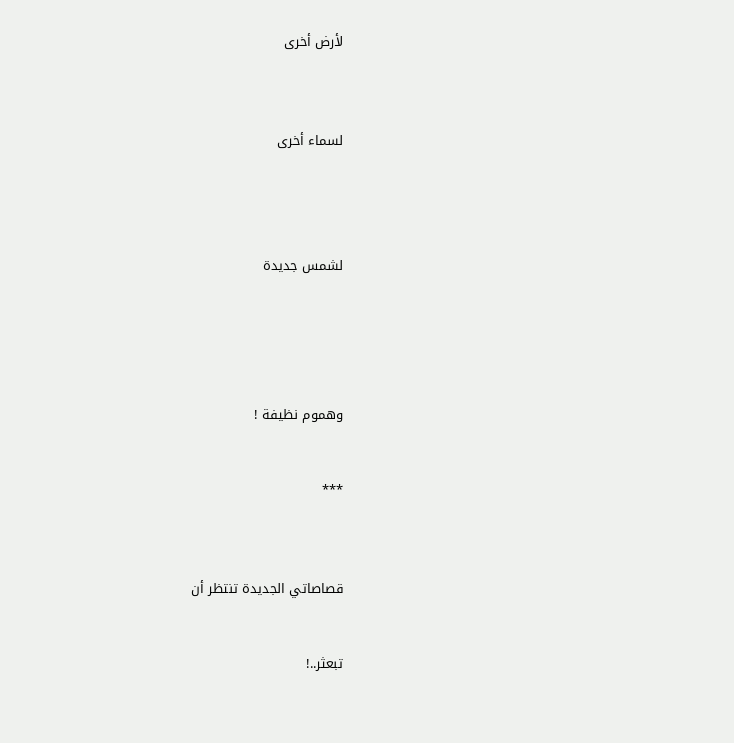لأرض أخرى



لسماء أخرى




لشمس جديدة





وهموم نظيفة !


***



قصاصاتي الجديدة تنتظر أن


تبعثر..!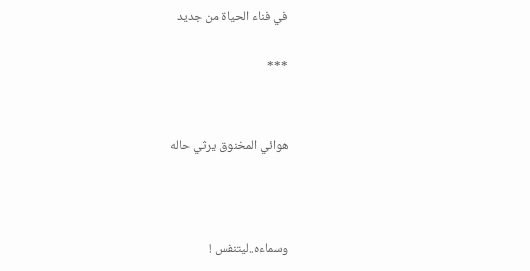في فناء الحياة من جديد

***


هوائي المخنوق يرثي حاله



وسماءه..ليتنفس !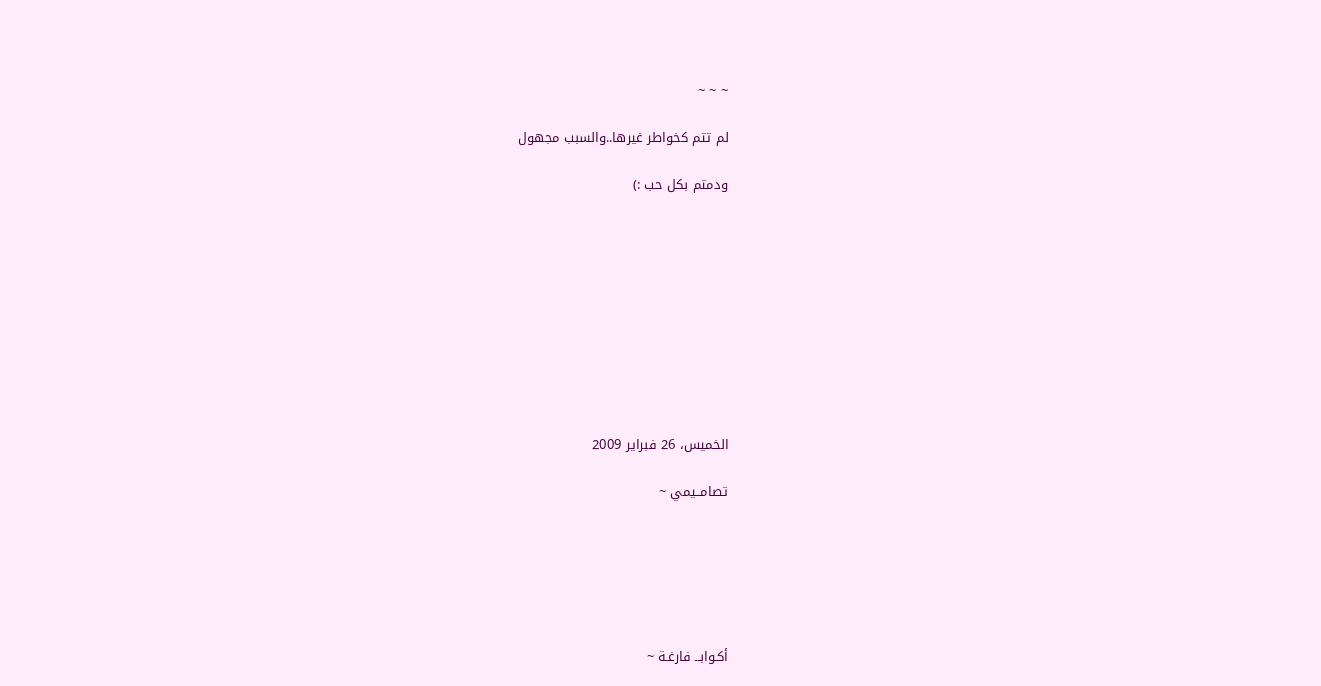~ ~ ~

لم تتم كخواطر غيرها..والسبب مجهول

ودمتم بكل حب :)










الخميس، 26 فبراير 2009

تصامــيمي ~






أكـوابــ فارغـة ~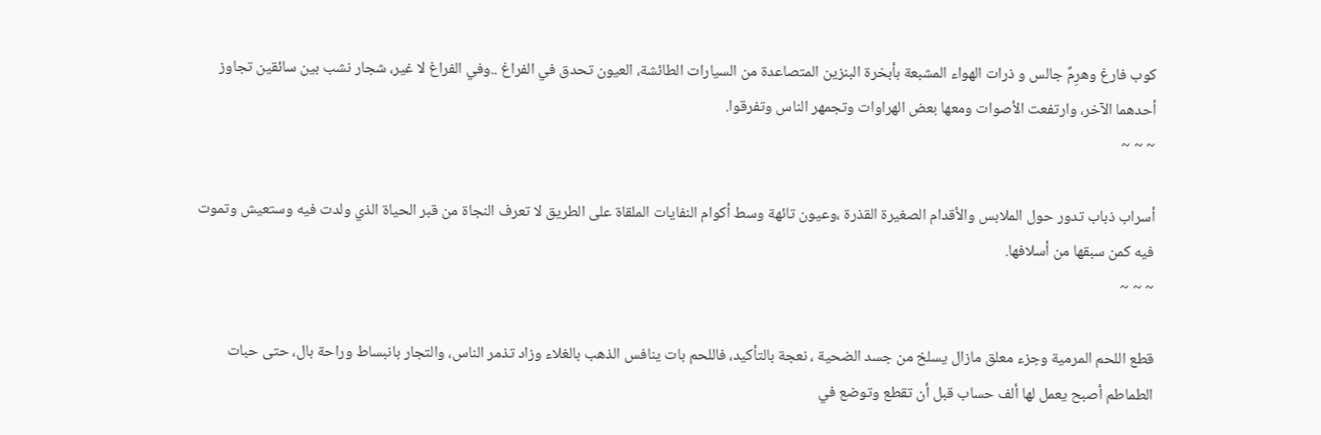كوب فارغ وهرِمٌ جالس و ذرات الهواء المشبعة بأبخرة البنزين المتصاعدة من السيارات الطائشة، العيون تحدق في الفراغ ..وفي الفراغ لا غير، شجار نشب بين سائقين تجاوز أحدهما الآخر، وارتفعت الأصوات ومعها بعض الهراوات وتجمهر الناس وتفرقوا.
~ ~ ~

أسراب ذباب تدور حول الملابس والأقدام الصغيرة القذرة ،وعيون تائهة وسط أكوام النفايات الملقاة على الطريق لا تعرف النجاة من قبر الحياة الذي ولدت فيه وستعيش وتموت فيه كمن سبقها من أسلافها.
~ ~ ~

قطع اللحم المرمية وجزء معلق مازال يسلخ من جسد الضحية ، نعجة بالتأكيد، فاللحم بات ينافس الذهب بالغلاء وزاد تذمر الناس، والتجار بانبساط وراحة بال، حتى حبات الطماطم أصبح يعمل لها ألف حساب قبل أن تقطع وتوضع في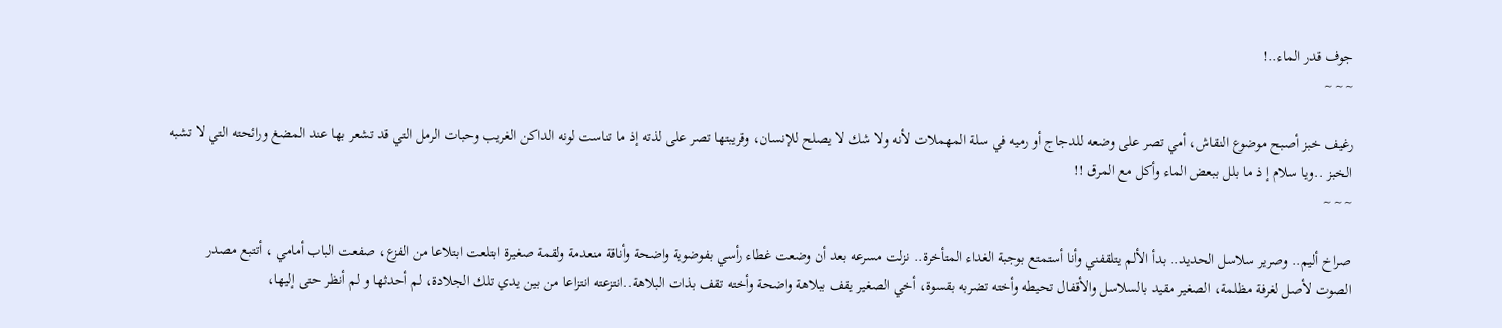جوف قدر الماء..!
~ ~ ~

رغيف خبز أصبح موضوع النقاش، أمي تصر على وضعه للدجاج أو رميه في سلة المهملات لأنه ولا شك لا يصلح للإنسان، وقريبتها تصر على لذته إذ ما تناست لونه الداكن الغريب وحبات الرمل التي قد تشعر بها عند المضغ ورائحته التي لا تشبه الخبز ..ويا سلام إ ذ ما بلل ببعض الماء وأكل مع المرق !!
~ ~ ~

صراخ أليم.. وصرير سلاسل الحديد.. بدأ الألم يتلقفني وأنا أستمتع بوجبة الغداء المتأخرة.. نزلت مسرعه بعد أن وضعت غطاء رأسي بفوضوية واضحة وأناقة منعدمة ولقمة صغيرة ابتلعت ابتلاعا من الفزع، صفعت الباب أمامي ، أتتبع مصدر الصوت لأصل لغرفة مظلمة، الصغير مقيد بالسلاسل والأقفال تحيطه وأخته تضربه بقسوة، أخي الصغير يقف ببلاهة واضحة وأخته تقف بذات البلاهة..انتزعته انتزاعا من بين يدي تلك الجلادة، لم أحدثها و لم أنظر حتى إليها،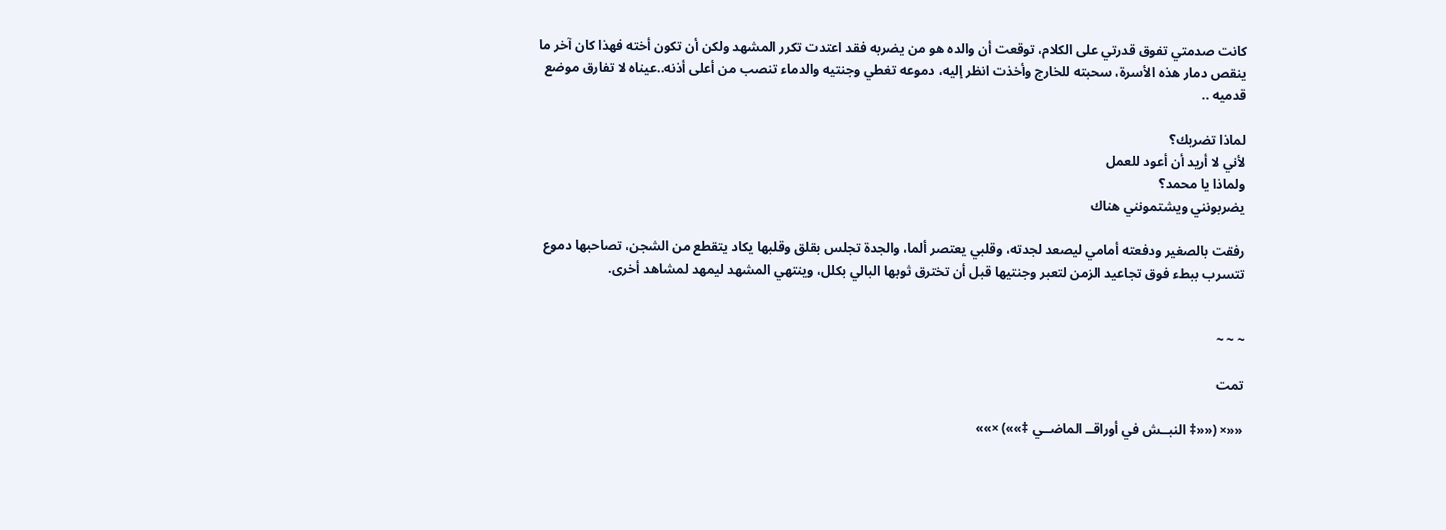كانت صدمتي تفوق قدرتي على الكلام، توقعت أن والده هو من يضربه فقد اعتدت تكرر المشهد ولكن أن تكون أخته فهذا كان آخر ما ينقص دمار هذه الأسرة، سحبته للخارج وأخذت انظر إليه، دموعه تغطي وجنتيه والدماء تنصب من أعلى أذنه..عيناه لا تفارق موضع قدميه ..

لماذا تضربك؟
لأني لا أريد أن أعود للعمل
ولماذا يا محمد؟
يضربونني ويشتمونني هناك

رفقت بالصغير ودفعته أمامي ليصعد لجدته، وقلبي يعتصر ألما، والجدة تجلس بقلق وقلبها يكاد يتقطع من الشجن، تصاحبها دموع تتسرب ببطء فوق تجاعيد الزمن لتعبر وجنتيها قبل أن تخترق ثوبها البالي بكلل، وينتهي المشهد ليمهد لمشاهد أخرى.


~ ~ ~

تمت

««× (««‡ النبــش في أوراقــ الماضــي ‡»») ×»»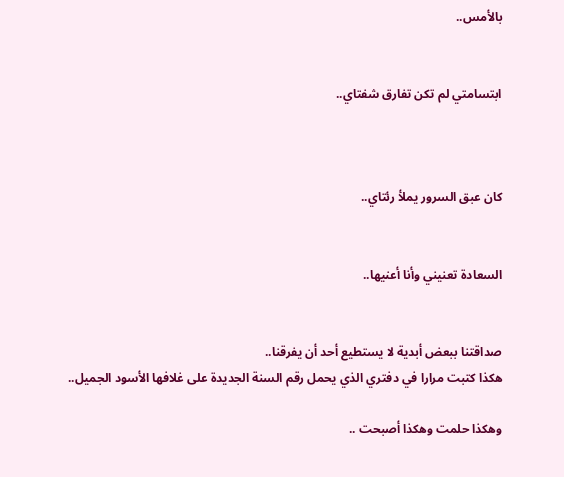بالأمس..


ابتسامتي لم تكن تفارق شفتاي..



كان عبق السرور يملأ رئتاي..


السعادة تعنيني وأنا أعنيها..


صداقتنا ببعض أبدية لا يستطيع أحد أن يفرقنا..
هكذا كتبت مرارا في دفتري الذي يحمل رقم السنة الجديدة على غلافها الأسود الجميل..

وهكذا حلمت وهكذا أصبحت ..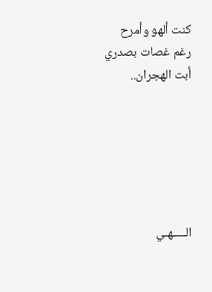كنت ألهو وأمرح رغم غصات بصدري أبت الهجران..






الـــــهـي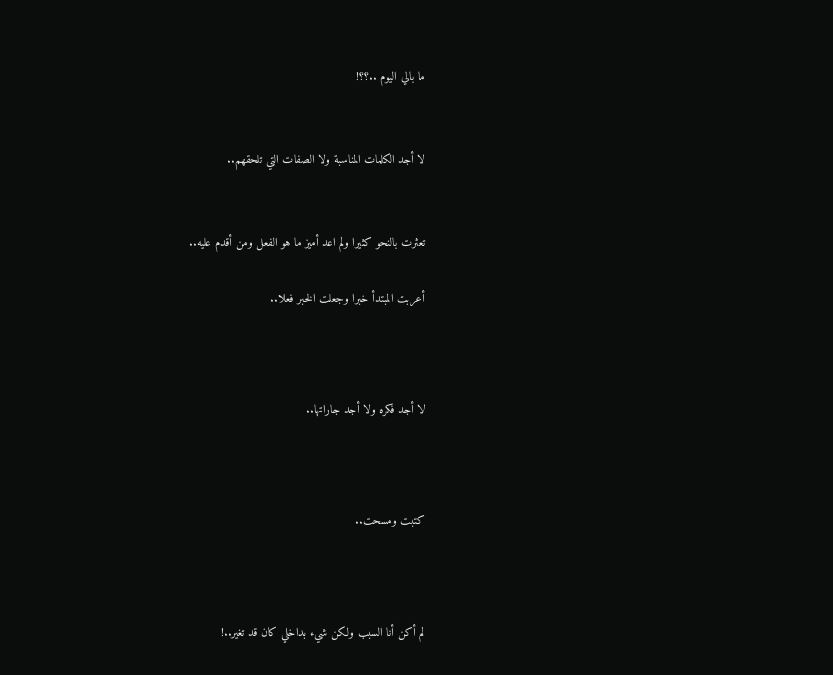ما بالي اليوم ..؟؟!


لا أجد الكلمات المناسبة ولا الصفات التي تلحقهم..


تعثرت بالنحو كثيرا ولم اعد أميز ما هو الفعل ومن أقدم عليه..

أعربت المبتدأ خبرا وجعلت الخبر فعلا..



لا أجد فكره ولا أجد جاراتها..



كتبت ومسحت..



لم أكن أنا السبب ولكن شيء بداخلي كان قد تغير..!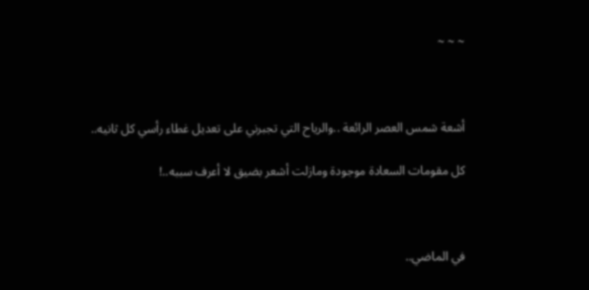~ ~ ~



أشعة شمس العصر الرائعة ..والرياح التي تجبرني على تعديل غطاء رأسي كل ثانيه..

كل مقومات السعادة موجودة ومازلت أشعر بضيق لا أعرف سببه..!



في الماضي..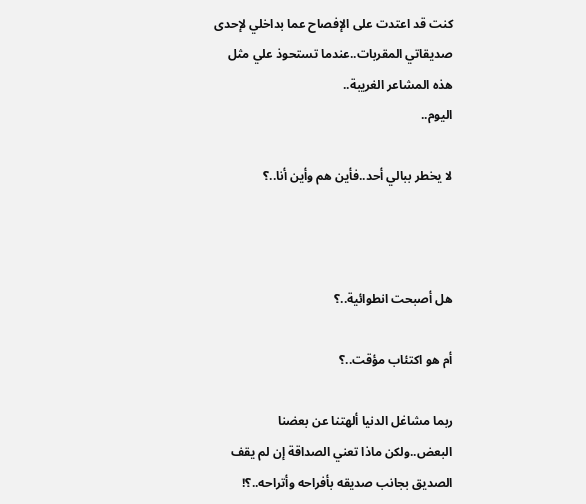كنت قد اعتدت على الإفصاح عما بداخلي لإحدى صديقاتي المقربات..عندما تستحوذ علي مثل هذه المشاعر الغريبة..
اليوم..

لا يخطر ببالي أحد..فأين هم وأين أنا..؟



هل أصبحت انطوائية..؟

أم هو اكتئاب مؤقت..؟

ربما مشاغل الدنيا ألهتنا عن بعضنا البعض..ولكن ماذا تعني الصداقة إن لم يقف الصديق بجانب صديقه بأفراحه وأتراحه..؟!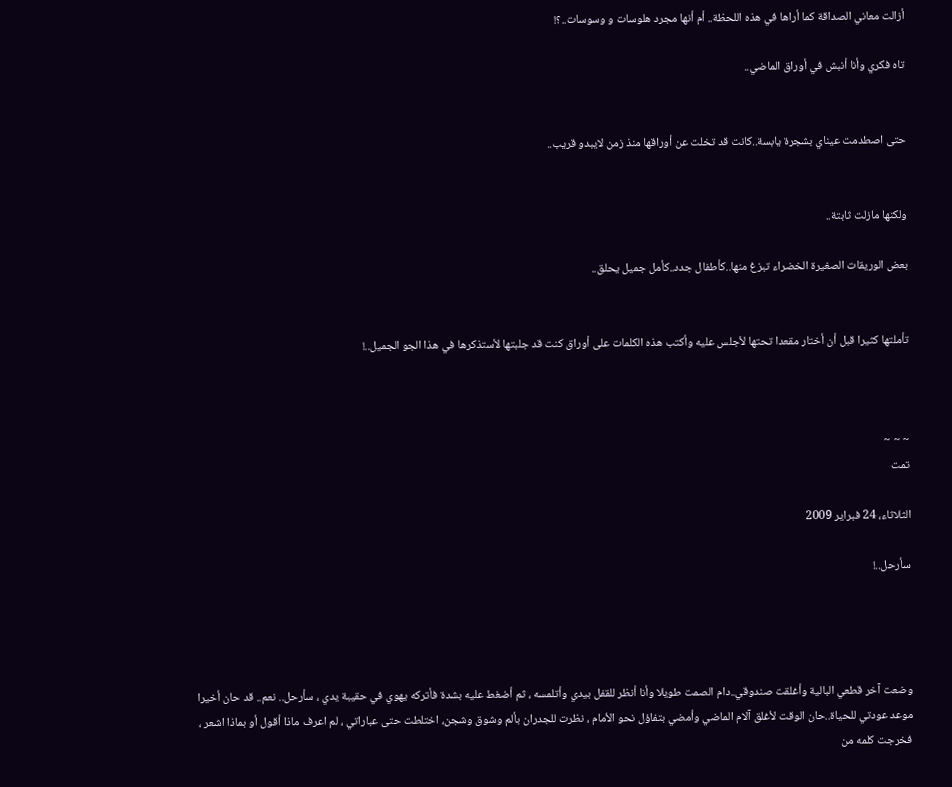أزالت معاني الصداقة كما أراها في هذه اللحظة.. أم أنها مجرد هلوسات و وسوسات..؟!

تاه فكري وأنا أنبش في أوراق الماضي..


حتى اصطدمت عيناي بشجرة يابسة..كانت قد تخلت عن أوراقها منذ زمن لايبدو قريب..


ولكنها مازلت ثابتة..

بعض الوريقات الصغيرة الخضراء تبزغ منها..كأطفال جدد..كأمل جميل يحلق..


تأملتها كثيرا قبل أن أختار مقعدا تحتها لأجلس عليه وأكتب هذه الكلمات على أوراق كنت قد جلبتها لأستذكرها في هذا الجو الجميل..!



~ ~ ~
تمت

الثلاثاء، 24 فبراير 2009

سأرحل..!




وضعت آخر قطعي البالية وأغلقت صندوقي..دام الصمت طويلا وأنا أنظر للقفل بيدي وأتلمسه ، ثم أضغط عليه بشدة فأتركه يهوي في حقيبة يدي ، سأرحل.. نعم.. قد حان أخيرا موعد عودتي للحياة..حان الوقت لأغلق آلام الماضي وأمضي بتفاؤل نحو الأمام ، نظرت للجدران بألم وشوق وشجن، اختلطت حتى عباراتي ، لم اعرف ماذا أقول أو بماذا اشعر ، فخرجت كلمه من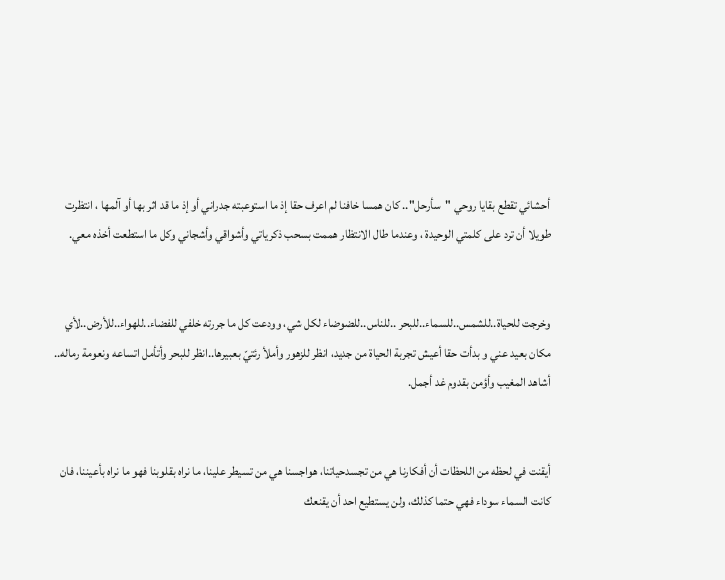أحشائي تقطع بقايا روحي "سأرحل".. كان همسا خافنا لم اعرف حقا إذ ما استوعبته جدراني أو إذ ما قد اثر بها أو آلمها ، انتظرت طويلا أن ترد على كلمتي الوحيدة ، وعندما طال الانتظار هممت بسحب ذكرياتي وأشواقي وأشجاني وكل ما استطعت أخذه معي.


وخرجت للحياة..للشمس..للسماء..للبحر ..للناس..للضوضاء لكل شي، وودعت كل ما جررته خلفي للفضاء..للهواء..للأرض..لأي مكان بعيد عني و بدأت حقا أعيش تجربة الحياة من جديد، انظر للزهور وأملأ رئتيّ بعبيرها..انظر للبحر وأتأمل اتساعه ونعومة رماله.. أشاهد المغيب وأؤمن بقدوم غد أجمل.


أيقنت في لحظه من اللحظات أن أفكارنا هي من تجسدحياتنا، هواجسنا هي من تسيطر علينا، ما نراه بقلوبنا فهو ما نراه بأعيننا، فان كانت السماء سوداء فهي حتما كذلك، ولن يستطيع احد أن يقنعك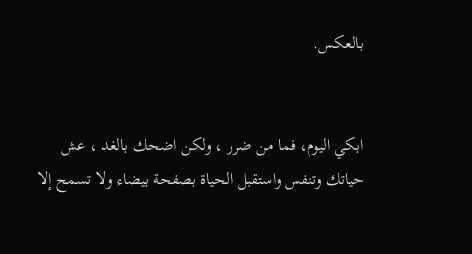بالعكس.


ابكي اليوم، فما من ضرر ، ولكن اضحك بالغد ، عش حياتك وتنفس واستقبل الحياة بصفحة بيضاء ولا تسمح إلا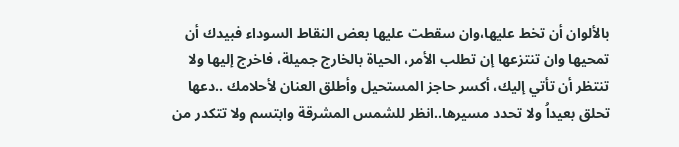بالألوان أن تخط عليها،وان سقطت عليها بعض النقاط السوداء فبيدك أن تمحيها وان تنتزعها إن تطلب الأمر، الحياة بالخارج جميلة، فاخرج إليها ولا تنتظر أن تأتي إليك، أكسر حاجز المستحيل وأطلق العنان لأحلامك ..دعها تحلق بعيداُ ولا تحدد مسيرها..انظر للشمس المشرقة وابتسم ولا تتكدر من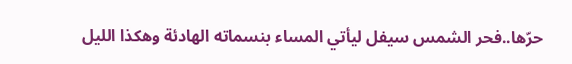حرّها..فحر الشمس سيفل ليأتي المساء بنسماته الهادئة وهكذا الليل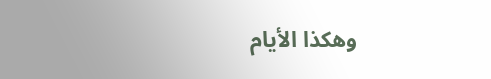وهكذا الأيام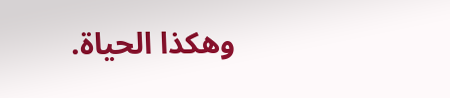وهكذا الحياة.